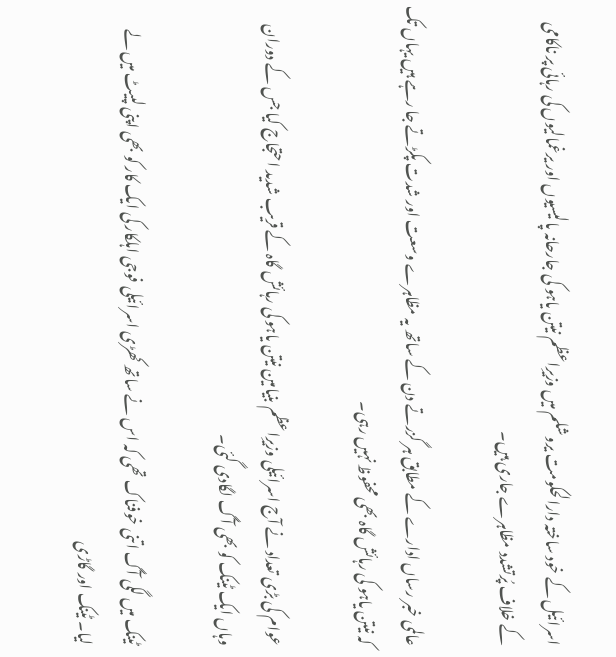اسرائیل کے خود ساختہ دارالحکومت یروشلم میں وزیرِاعظم نیتن یاہو کی جارحانہ پالیسیوں اور یرغمالیوں کی رہائی پر ناکامی کے خلاف پُرتشدد مظاہرے جاری ہیں۔

عالمی خبر رساں ادارے کے مطابق ہر گزرتے دن کے ساتھ یہ مظاہرے وسعت اور شدت پکڑتے جا رہے ہیں یہاں تک کہ نیتن یاہو کی رہائش گاہ بھی محفوظ نہیں رہی۔

عوام کی بڑی تعداد نے آج اسرائیلی وزیرِاعظم بنیامین نیتن یاہو کی رہائش گاہ کے قریب شدید احتجاج کیا جس کے دوران وہاں ایک ٹینک کو بھی آگ لگادی گئی۔

ٹینک میں لگی آگ اتنی خوفناک تھی کہ اس نے ساتھ کھڑی اسرائیلی فوجی اہلکار کی ایک کار کو بھی اپنی لپیٹ میں لے لیا۔ ٹینک اور گاڑی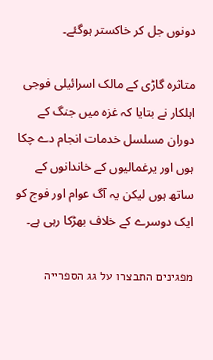دونوں جل کر خاکستر ہوگئے۔

متاثرہ گاڑی کے مالک اسرائیلی فوجی اہلکار نے بتایا کہ غزہ میں جنگ کے دوران مسلسل خدمات انجام دے چکا ہوں اور یرغمالیوں کے خاندانوں کے ساتھ ہوں لیکن یہ آگ عوام اور فوج کو ایک دوسرے کے خلاف بھڑکا رہی ہے۔

מפגינים התבצרו על גג הספרייה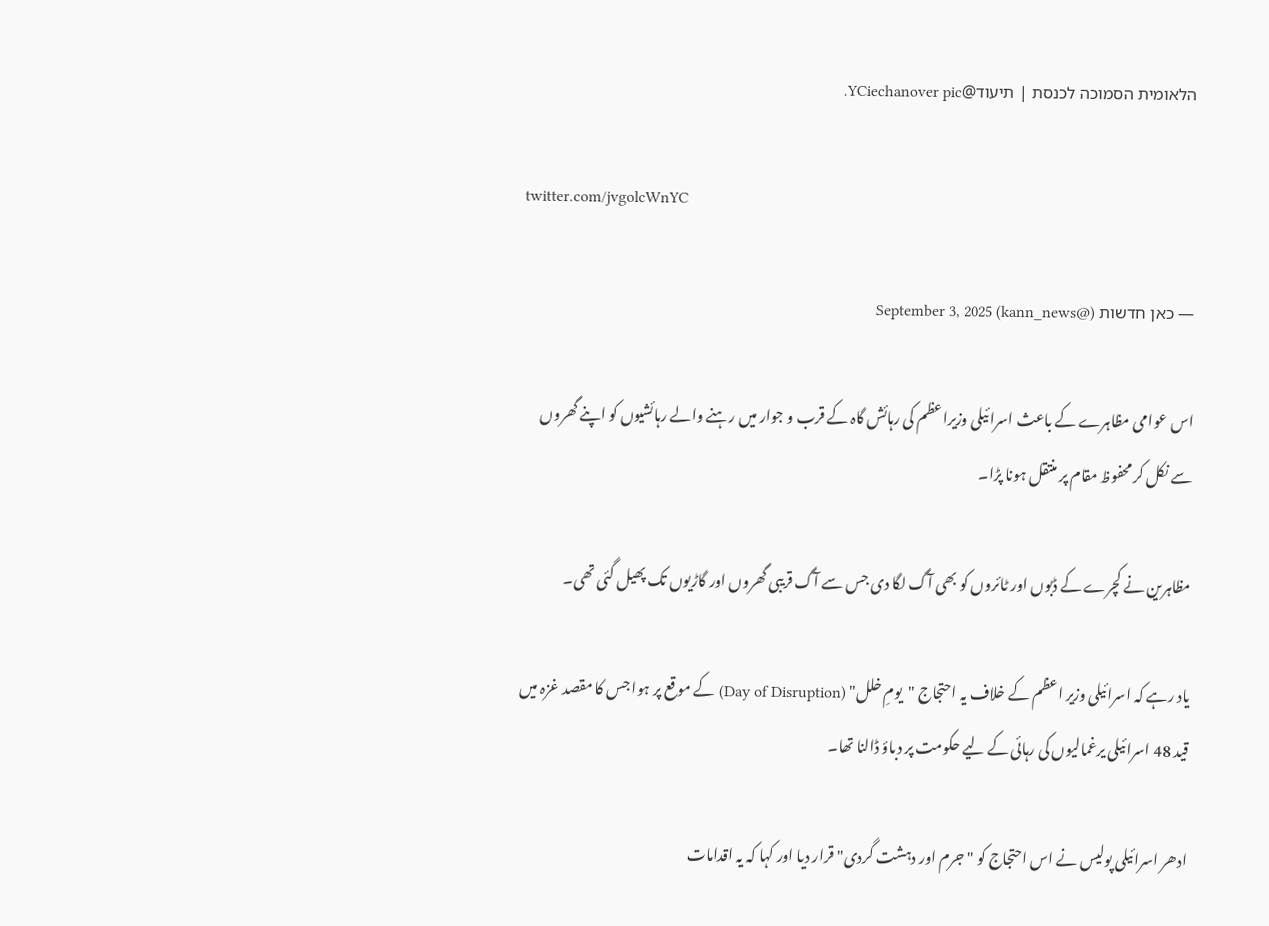הלאומית הסמוכה לכנסת | תיעוד@YCiechanover pic.

twitter.com/jvgolcWnYC

— כאן חדשות (@kann_news) September 3, 2025

اس عوامی مظاہرے کے باعث اسرائیلی وزیراعظم کی رہائش گاہ کے قرب و جوار میں رہنے والے رہائشیوں کو اپنے گھروں سے نکل کر محفوظ مقام پر منتقل ہونا پڑا۔

مظاہرین نے کچرے کے ڈبوں اور ٹائروں کو بھی آگ لگا دی جس سے آگ قریبی گھروں اور گاڑیوں تک پھیل گئی تھی۔

یاد رہے کہ اسرائیلی وزیر اعظم کے خلاف یہ احتجاج "یومِ خلل" (Day of Disruption) کے موقع پر ہوا جس کا مقصد غزہ میں قید 48 اسرائیلی یرغمالیوں کی رہائی کے لیے حکومت پر دباؤ ڈالنا تھا۔

ادھر اسرائیلی پولیس نے اس احتجاج کو "جرم اور دہشت گردی" قرار دیا اور کہا کہ یہ اقدامات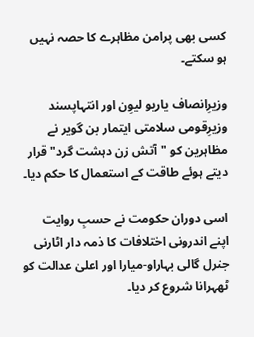کسی بھی پرامن مظاہرے کا حصہ نہیں ہو سکتے۔

وزیرِانصاف یاریو لیوِن اور انتہاپسند وزیرِقومی سلامتی ایتمار بن گویر نے مظاہرین کو "آتش زن دہشت گرد" قرار دیتے ہوئے طاقت کے استعمال کا حکم دیا۔

اسی دوران حکومت نے حسبِ روایت اپنے اندرونی اختلافات کا ذمہ دار اٹارنی جنرل گالی بہاراو-میارا اور اعلیٰ عدالت کو ٹھہرانا شروع کر دیا۔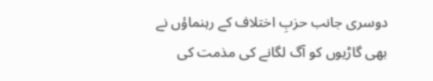دوسری جانب حزبِ اختلاف کے رہنماؤں نے بھی گاڑیوں کو آگ لگانے کی مذمت کی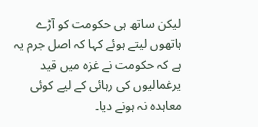لیکن ساتھ ہی حکومت کو آڑے ہاتھوں لیتے ہوئے کہا کہ اصل جرم یہ ہے کہ حکومت نے غزہ میں قید یرغمالیوں کی رہائی کے لیے کوئی معاہدہ نہ ہونے دیا۔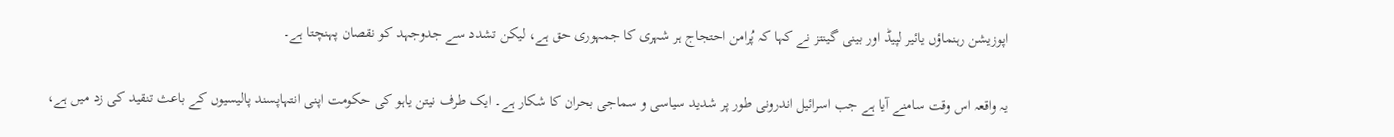اپوزیشن رہنماؤں یائیر لپیڈ اور بینی گینتز نے کہا کہ پُرامن احتجاج ہر شہری کا جمہوری حق ہے، لیکن تشدد سے جدوجہد کو نقصان پہنچتا ہے۔

یہ واقعہ اس وقت سامنے آیا ہے جب اسرائیل اندرونی طور پر شدید سیاسی و سماجی بحران کا شکار ہے۔ ایک طرف نیتن یاہو کی حکومت اپنی انتہاپسند پالیسیوں کے باعث تنقید کی زد میں ہے،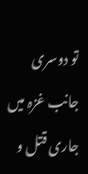تو دوسری جانب غزہ میں جاری قتل و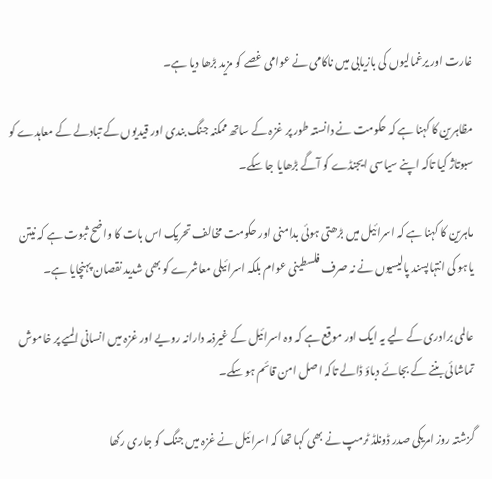غارت اور یرغمالیوں کی بازیابی میں ناکامی نے عوامی غصے کو مزید بڑھا دیا ہے۔

مظاہرین کا کہنا ہے کہ حکومت نے دانستہ طور پر غزہ کے ساتھ ممکنہ جنگ بندی اور قیدیوں کے تبادلے کے معاہدے کو سبوتاژ کیا تاکہ اپنے سیاسی ایجنڈے کو آگے بڑھایا جا سکے۔

ماہرین کا کہنا ہے کہ اسرائیل میں بڑھتی ہوئی بدامنی اور حکومت مخالف تحریک اس بات کا واضح ثبوت ہے کہ نیتن یاہو کی انتہاپسند پالیسیوں نے نہ صرف فلسطینی عوام بلکہ اسرائیلی معاشرے کو بھی شدید نقصان پہنچایا ہے۔

عالمی برادری کے لیے یہ ایک اور موقع ہے کہ وہ اسرائیل کے غیرذمہ دارانہ رویے اور غزہ میں انسانی المیے پر خاموش تماشائی بننے کے بجائے دباؤ ڈالے تاکہ اصل امن قائم ہو سکے۔

گزشتہ روز امریکی صدر ڈونلڈ ٹرمپ نے بھی کہا تھا کہ اسرائیل نے غزہ میں جنگ کو جاری رکھا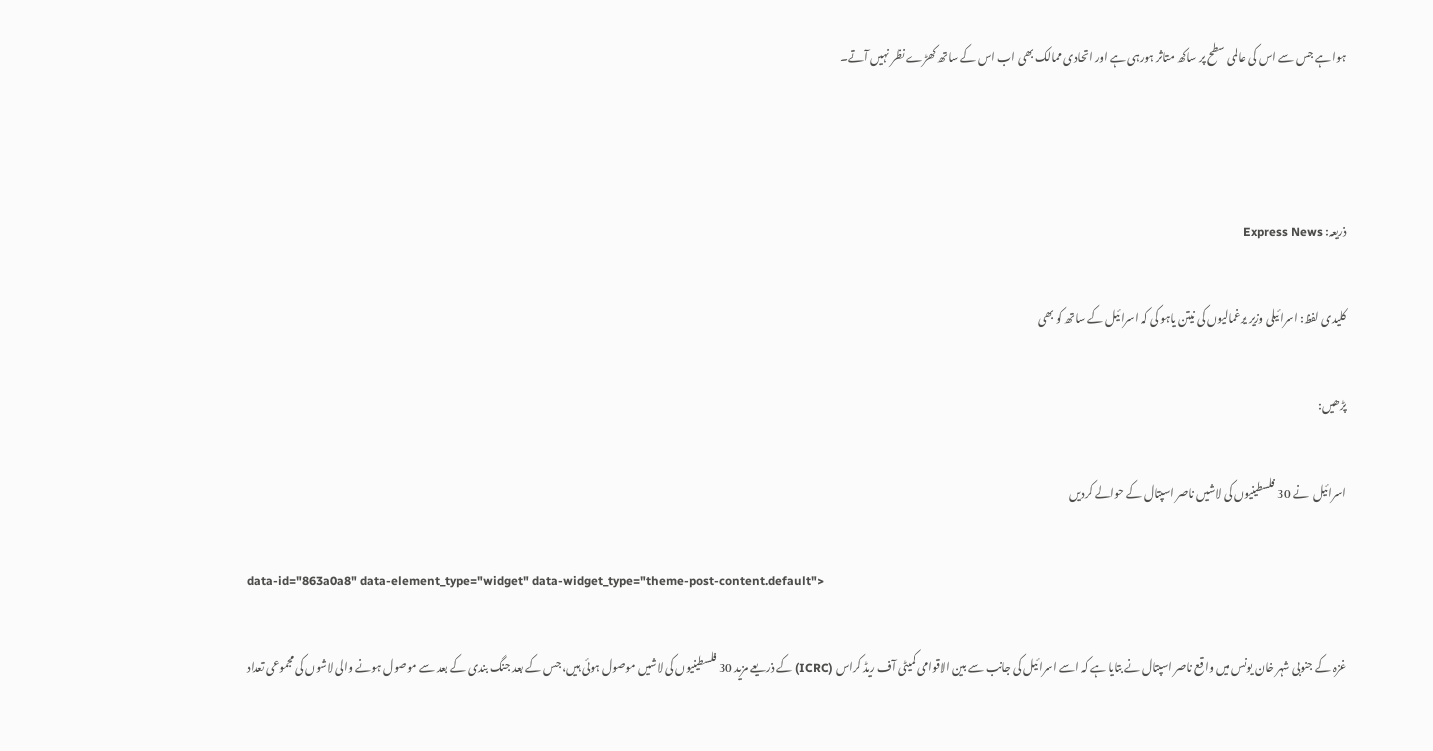ہوا ہے جس سے اس کی عالمی سطح پر ساکھ متاثر ہورہی ہے اور اتحادی ممالک بھی اب اس کے ساتھ کھڑے نظر نہیں آتے۔



ذریعہ: Express News

کلیدی لفظ: اسرائیلی وزیر یرغمالیوں کی نیتن یاہو کی کہ اسرائیل کے ساتھ کو بھی

پڑھیں:

اسرائیل  نے 30 فلسطینیوں کی لاشیں ناصر اسپتال کے حوالے کردیں

data-id="863a0a8" data-element_type="widget" data-widget_type="theme-post-content.default">

غزہ کے جنوبی شہر خان یونس میں واقع ناصر اسپتال نے بتایا ہے کہ اسے اسرائیل کی جانب سے بین الاقوامی کمیٹی آف ریڈ کراس (ICRC) کے ذریعے مزید 30 فلسطینیوں کی لاشیں موصول ہوئی ہیں، جس کے بعد جنگ بندی کے بعد سے موصول ہونے والی لاشوں کی مجموعی تعداد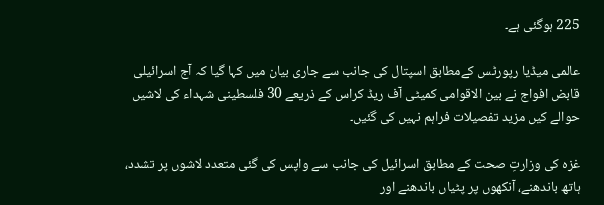225 ہوگئی ہے۔

عالمی میڈیا رپورٹس کےمطابق اسپتال کی جانب سے جاری بیان میں کہا گیا کہ آج اسرائیلی قابض افواج نے بین الاقوامی کمیٹی آف ریڈ کراس کے ذریعے 30 فلسطینی شہداء کی لاشیں حوالے کیں مزید تفصیلات فراہم نہیں کی گئیں۔

غزہ کی وزارتِ صحت کے مطابق اسرائیل کی جانب سے واپس کی گئی متعدد لاشوں پر تشدد، ہاتھ باندھنے، آنکھوں پر پٹیاں باندھنے اور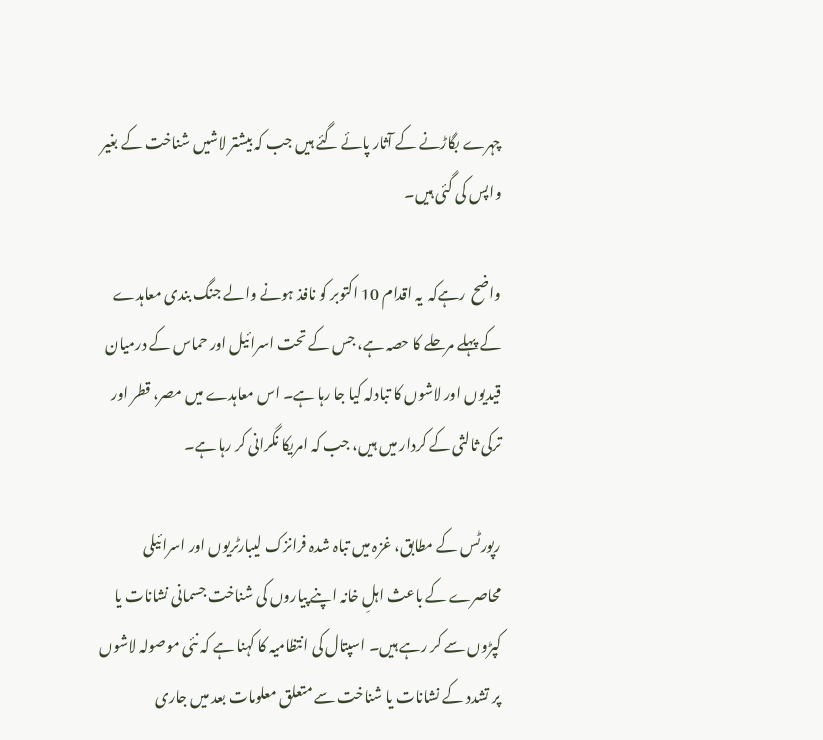چہرے بگاڑنے کے آثار پائے گئے ہیں جب کہ بیشتر لاشیں شناخت کے بغیر واپس کی گئی ہیں۔

واضح  رہےکہ  یہ اقدام 10 اکتوبر کو نافذ ہونے والے جنگ بندی معاہدے کے پہلے مرحلے کا حصہ ہے، جس کے تحت اسرائیل اور حماس کے درمیان قیدیوں اور لاشوں کا تبادلہ کیا جا رہا ہے۔ اس معاہدے میں مصر، قطر اور ترکی ثالثی کے کردار میں ہیں، جب کہ امریکا نگرانی کر رہا ہے۔

رپورٹس کے مطابق، غزہ میں تباہ شدہ فرانزک لیبارٹریوں اور اسرائیلی محاصرے کے باعث اہلِ خانہ اپنے پیاروں کی شناخت جسمانی نشانات یا کپڑوں سے کر رہے ہیں۔ اسپتال کی انتظامیہ کا کہنا ہے کہ نئی موصولہ لاشوں پر تشدد کے نشانات یا شناخت سے متعلق معلومات بعد میں جاری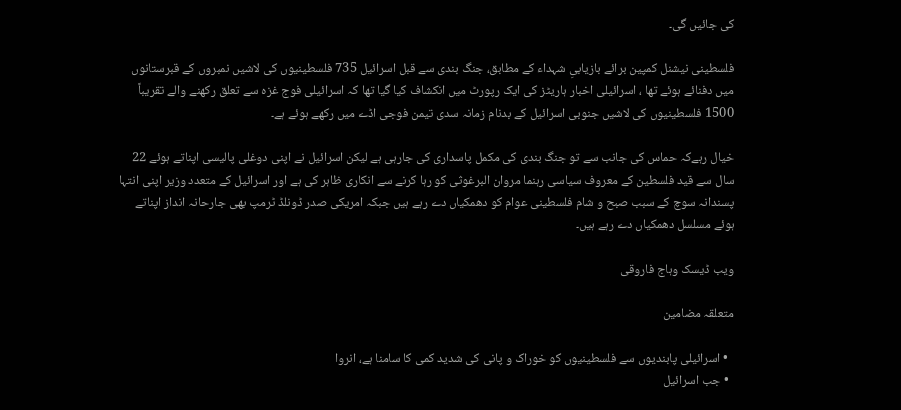کی جائیں گی۔

فلسطینی نیشنل کمپین برائے بازیابیِ شہداء کے مطابق، جنگ بندی سے قبل اسرائیل 735 فلسطینیوں کی لاشیں نمبروں کے قبرستانوں  میں دفنائے ہوئے تھا ، اسرائیلی اخبار ہاریٹز کی ایک رپورٹ میں انکشاف کیا گیا تھا کہ اسرائیلی فوج غزہ سے تعلق رکھنے والے تقریباً 1500 فلسطینیوں کی لاشیں جنوبی اسرائیل کے بدنام زمانہ سدی تیمن فوجی اڈے میں رکھے ہوئے ہے۔

خیال رہےکہ حماس کی جانب سے تو جنگ بندی کی مکمل پاسداری کی جارہی ہے لیکن اسرائیل نے اپنی دوغلی پالیسی اپناتے ہوئے 22 سال سے قید فلسطین کے معروف سیاسی رہنما مروان البرغوثی کو رہا کرنے سے انکاری ظاہر کی ہے اور اسرائیل کے متعدد وزیر اپنی انتہا پسندانہ سوچ کے سبب صبح و شام فلسطینی عوام کو دھمکیاں دے رہے ہیں جبکہ امریکی صدر ڈونلڈ ٹرمپ بھی جارحانہ انداز اپناتے ہوئے مسلسل دھمکیاں دے رہے ہیں۔

ویب ڈیسک وہاج فاروقی

متعلقہ مضامین

  • اسرائیلی پابندیوں سے فلسطینیوں کو خوراک و پانی کی شدید کمی کا سامنا ہے، انروا
  • جب اسرائیل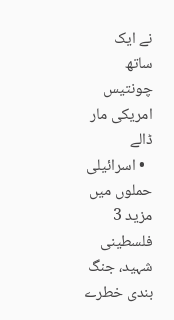نے ایک ساتھ چونتیس امریکی مار ڈالے
  • اسرائیلی حملوں میں مزید 3 فلسطینی شہید، جنگ بندی خطرے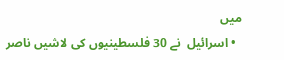میں
  • اسرائیل  نے 30 فلسطینیوں کی لاشیں ناصر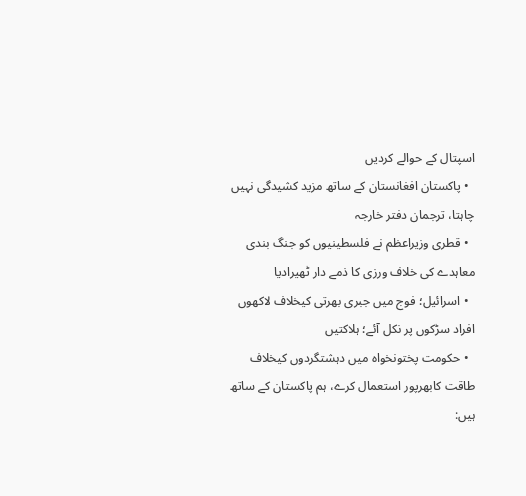اسپتال کے حوالے کردیں
  • پاکستان افغانستان کے ساتھ مزید کشیدگی نہیں چاہتا، ترجمان دفتر خارجہ
  • قطری وزیراعظم نے فلسطینیوں کو جنگ بندی معاہدے کی خلاف ورزی کا ذمے دار ٹھیرادیا
  • اسرائیل؛ فوج میں جبری بھرتی کیخلاف لاکھوں افراد سڑکوں پر نکل آئے؛ ہلاکتیں
  • حکومت پختونخواہ میں دہشتگردوں کیخلاف طاقت کابھرپور استعمال کرے، ہم پاکستان کے ساتھ ہیں: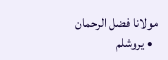مولانا فضل الرحمان
  • یروشلم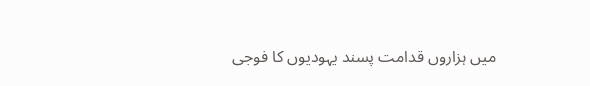میں ہزاروں قدامت پسند یہودیوں کا فوجی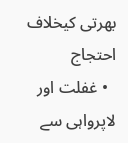بھرتی کیخلاف احتجاج
  • غفلت اور لاپرواہی سے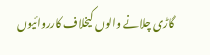گاڑی چلانے والوں کیخلاف کارروائیوں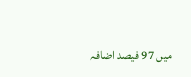میں 97 فیصد اضافہ